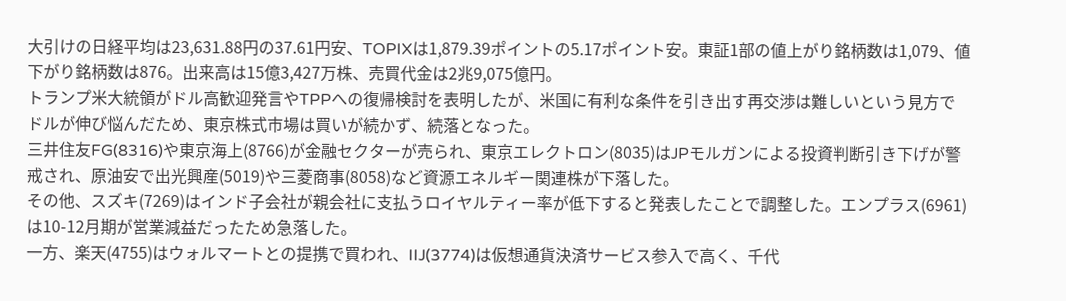大引けの日経平均は23,631.88円の37.61円安、TOPIXは1,879.39ポイントの5.17ポイント安。東証1部の値上がり銘柄数は1,079、値下がり銘柄数は876。出来高は15億3,427万株、売買代金は2兆9,075億円。
トランプ米大統領がドル高歓迎発言やTPPへの復帰検討を表明したが、米国に有利な条件を引き出す再交渉は難しいという見方でドルが伸び悩んだため、東京株式市場は買いが続かず、続落となった。
三井住友FG(8316)や東京海上(8766)が金融セクターが売られ、東京エレクトロン(8035)はJPモルガンによる投資判断引き下げが警戒され、原油安で出光興産(5019)や三菱商事(8058)など資源エネルギー関連株が下落した。
その他、スズキ(7269)はインド子会社が親会社に支払うロイヤルティー率が低下すると発表したことで調整した。エンプラス(6961)は10-12月期が営業減益だったため急落した。
一方、楽天(4755)はウォルマートとの提携で買われ、IIJ(3774)は仮想通貨決済サービス参入で高く、千代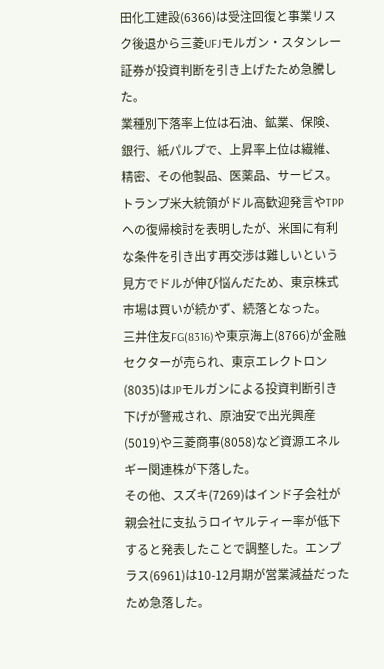田化工建設(6366)は受注回復と事業リスク後退から三菱UFJモルガン・スタンレー証券が投資判断を引き上げたため急騰した。
業種別下落率上位は石油、鉱業、保険、銀行、紙パルプで、上昇率上位は繊維、精密、その他製品、医薬品、サービス。
トランプ米大統領がドル高歓迎発言やTPPへの復帰検討を表明したが、米国に有利な条件を引き出す再交渉は難しいという見方でドルが伸び悩んだため、東京株式市場は買いが続かず、続落となった。
三井住友FG(8316)や東京海上(8766)が金融セクターが売られ、東京エレクトロン(8035)はJPモルガンによる投資判断引き下げが警戒され、原油安で出光興産(5019)や三菱商事(8058)など資源エネルギー関連株が下落した。
その他、スズキ(7269)はインド子会社が親会社に支払うロイヤルティー率が低下すると発表したことで調整した。エンプラス(6961)は10-12月期が営業減益だったため急落した。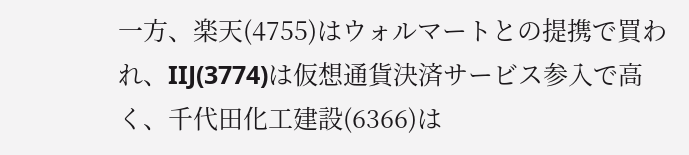一方、楽天(4755)はウォルマートとの提携で買われ、IIJ(3774)は仮想通貨決済サービス参入で高く、千代田化工建設(6366)は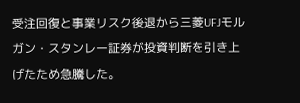受注回復と事業リスク後退から三菱UFJモルガン・スタンレー証券が投資判断を引き上げたため急騰した。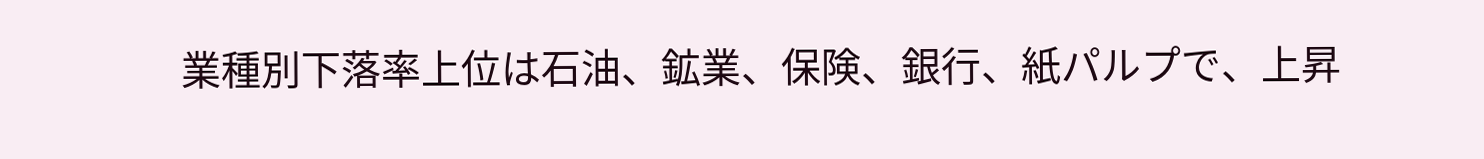業種別下落率上位は石油、鉱業、保険、銀行、紙パルプで、上昇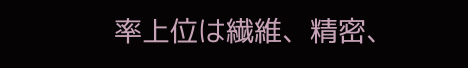率上位は繊維、精密、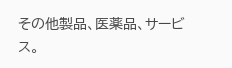その他製品、医薬品、サービス。